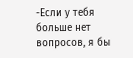-Если у тебя больше нет вопросов, я бы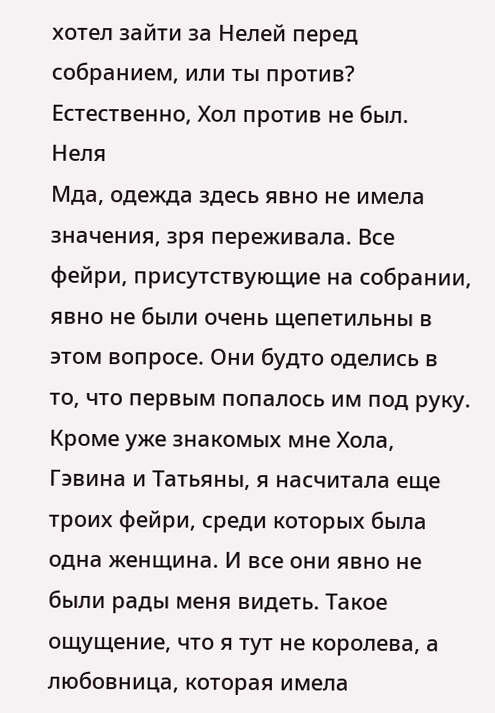хотел зайти за Нелей перед собранием, или ты против?
Естественно, Хол против не был.
Неля
Мда, одежда здесь явно не имела значения, зря переживала. Все фейри, присутствующие на собрании, явно не были очень щепетильны в этом вопросе. Они будто оделись в то, что первым попалось им под руку.
Кроме уже знакомых мне Хола, Гэвина и Татьяны, я насчитала еще троих фейри, среди которых была одна женщина. И все они явно не были рады меня видеть. Такое ощущение, что я тут не королева, а любовница, которая имела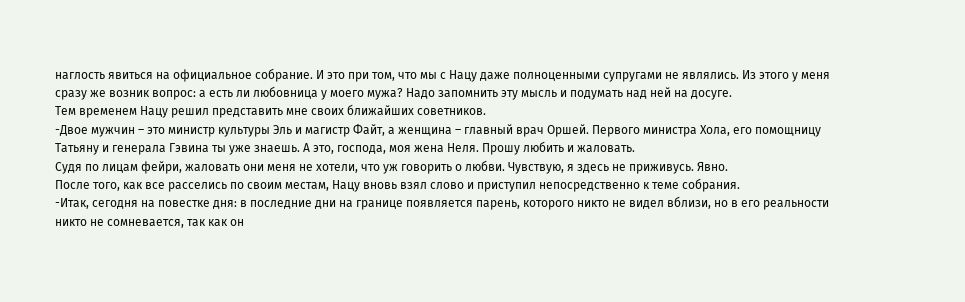наглость явиться на официальное собрание. И это при том, что мы с Нацу даже полноценными супругами не являлись. Из этого у меня сразу же возник вопрос: а есть ли любовница у моего мужа? Надо запомнить эту мысль и подумать над ней на досуге.
Тем временем Нацу решил представить мне своих ближайших советников.
-Двое мужчин – это министр культуры Эль и магистр Файт, а женщина – главный врач Оршей. Первого министра Хола, его помощницу Татьяну и генерала Гэвина ты уже знаешь. А это, господа, моя жена Неля. Прошу любить и жаловать.
Судя по лицам фейри, жаловать они меня не хотели, что уж говорить о любви. Чувствую, я здесь не приживусь. Явно.
После того, как все расселись по своим местам, Нацу вновь взял слово и приступил непосредственно к теме собрания.
-Итак, сегодня на повестке дня: в последние дни на границе появляется парень, которого никто не видел вблизи, но в его реальности никто не сомневается, так как он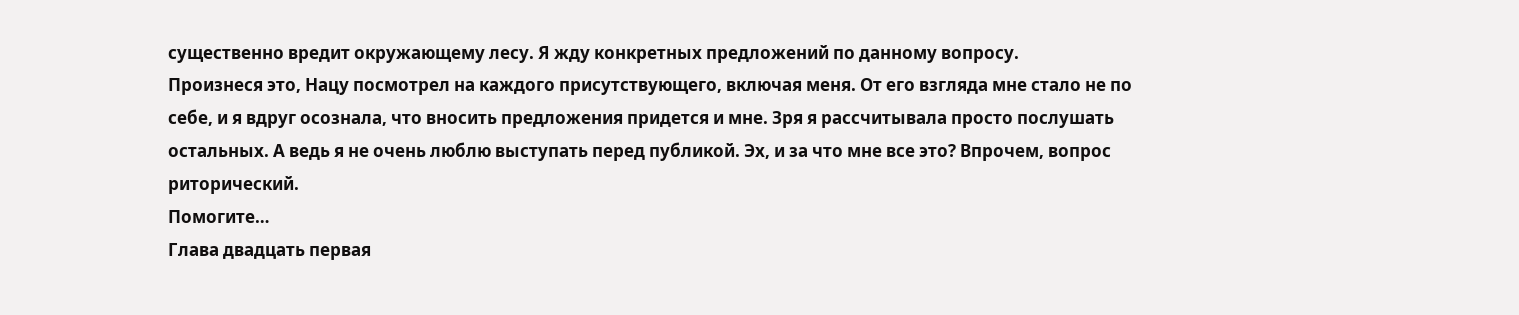существенно вредит окружающему лесу. Я жду конкретных предложений по данному вопросу.
Произнеся это, Нацу посмотрел на каждого присутствующего, включая меня. От его взгляда мне стало не по себе, и я вдруг осознала, что вносить предложения придется и мне. Зря я рассчитывала просто послушать остальных. А ведь я не очень люблю выступать перед публикой. Эх, и за что мне все это? Впрочем, вопрос риторический.
Помогите…
Глава двадцать первая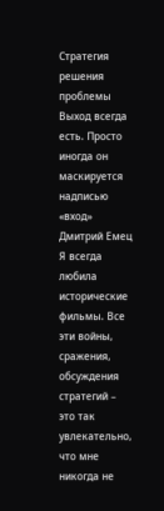Стратегия решения проблемы
Выход всегда есть. Просто иногда он маскируется надписью «вход»
Дмитрий Емец
Я всегда любила исторические фильмы. Все эти войны, сражения, обсуждения стратегий – это так увлекательно, что мне никогда не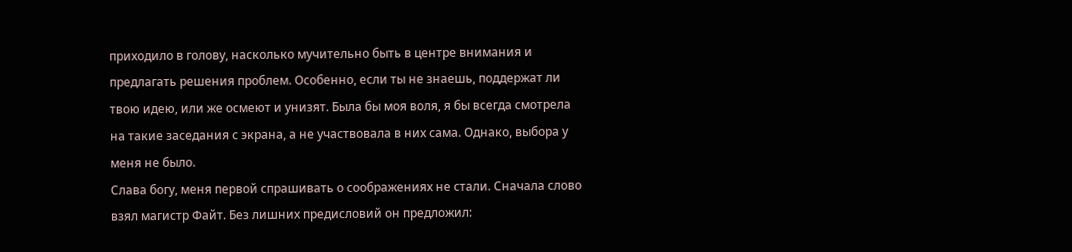приходило в голову, насколько мучительно быть в центре внимания и предлагать решения проблем. Особенно, если ты не знаешь, поддержат ли твою идею, или же осмеют и унизят. Была бы моя воля, я бы всегда смотрела на такие заседания с экрана, а не участвовала в них сама. Однако, выбора у меня не было.
Слава богу, меня первой спрашивать о соображениях не стали. Сначала слово взял магистр Файт. Без лишних предисловий он предложил: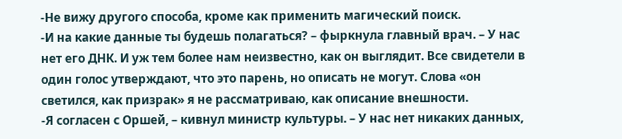-Не вижу другого способа, кроме как применить магический поиск.
-И на какие данные ты будешь полагаться? – фыркнула главный врач. – У нас нет его ДНК. И уж тем более нам неизвестно, как он выглядит. Все свидетели в один голос утверждают, что это парень, но описать не могут. Слова «он светился, как призрак» я не рассматриваю, как описание внешности.
-Я согласен с Оршей, – кивнул министр культуры. – У нас нет никаких данных,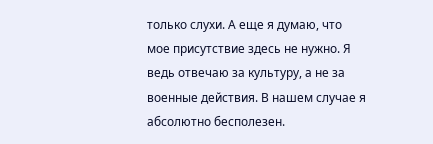только слухи. А еще я думаю, что мое присутствие здесь не нужно. Я ведь отвечаю за культуру, а не за военные действия. В нашем случае я абсолютно бесполезен.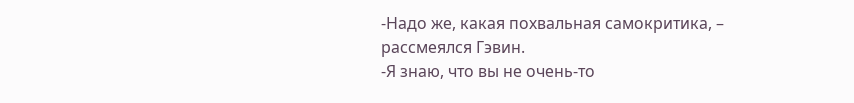-Надо же, какая похвальная самокритика, – рассмеялся Гэвин.
-Я знаю, что вы не очень-то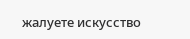жалуете искусство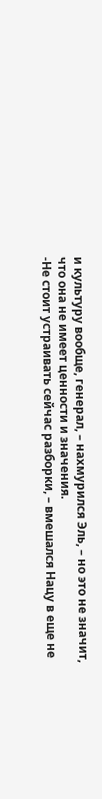и культуру вообще, генерал, – нахмурился Эль, – но это не значит, что она не имеет ценности и значения.
-Не стоит устраивать сейчас разборки, – вмешался Нацу в еще не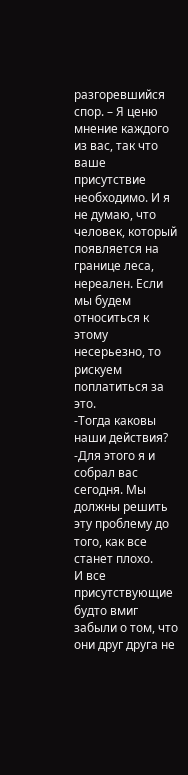разгоревшийся спор. – Я ценю мнение каждого из вас, так что ваше присутствие необходимо. И я не думаю, что человек, который появляется на границе леса, нереален. Если мы будем относиться к этому несерьезно, то рискуем поплатиться за это.
-Тогда каковы наши действия?
-Для этого я и собрал вас сегодня. Мы должны решить эту проблему до того, как все станет плохо.
И все присутствующие будто вмиг забыли о том, что они друг друга не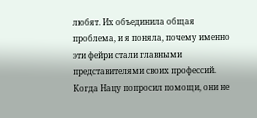любят. Их объединила общая проблема, и я поняла, почему именно эти фейри стали главными представителями своих профессий. Когда Нацу попросил помощи, они не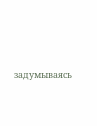задумываясь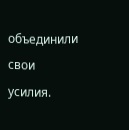объединили свои усилия.